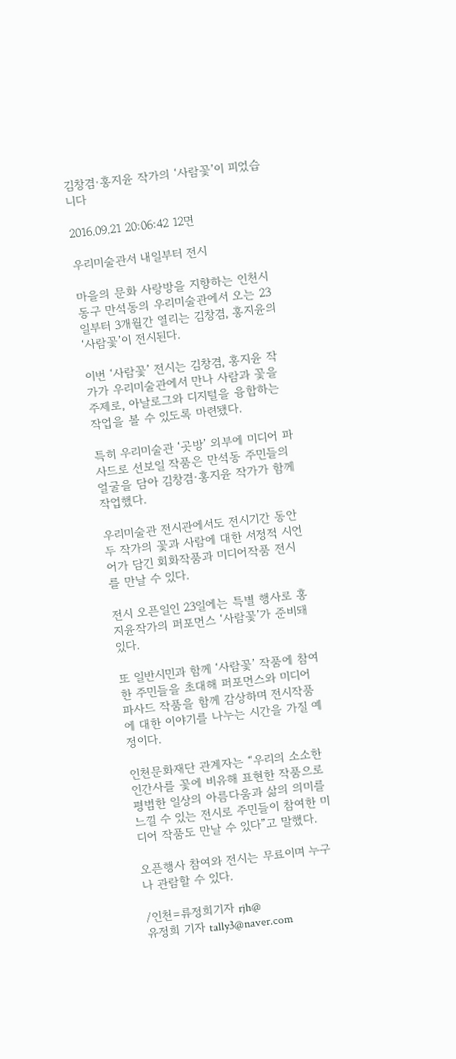김창겸·홍지윤 작가의 ‘사람꽃’이 피었습니다

2016.09.21 20:06:42 12면

우리미술관서 내일부터 전시

마을의 문화 사랑방을 지향하는 인천시 동구 만석동의 우리미술관에서 오는 23일부터 3개월간 열리는 김창겸, 홍지윤의 ‘사람꽃’이 전시된다.

이번 ‘사람꽃’ 전시는 김창겸, 홍지윤 작가가 우리미술관에서 만나 사람과 꽃을 주제로, 아날로그와 디지털을 융합하는 작업을 볼 수 있도록 마련됐다.

특히 우리미술관 ‘곳방’ 외부에 미디어 파사드로 선보일 작품은 만석동 주민들의 얼굴을 담아 김창겸·홍지윤 작가가 함께 작업했다.

우리미술관 전시관에서도 전시기간 동안 두 작가의 꽃과 사람에 대한 서정적 시언어가 담긴 회화작품과 미디어작품 전시를 만날 수 있다.

전시 오픈일인 23일에는 특별 행사로 홍지윤작가의 퍼포먼스 ‘사람꽃’가 준비돼 있다.

또 일반시민과 함께 ‘사람꽃’ 작품에 참여한 주민들을 초대해 퍼포먼스와 미디어 파사드 작품을 함께 감상하며 전시작품에 대한 이야기를 나누는 시간을 가질 예정이다.

인천문화재단 관계자는 “우리의 소소한 인간사를 꽃에 비유해 표현한 작품으로 평범한 일상의 아름다움과 삶의 의미를 느낄 수 있는 전시로 주민들이 참여한 미디어 작품도 만날 수 있다”고 말했다.

오픈행사 참여와 전시는 무료이며 누구나 관람할 수 있다.

/인천=류정희기자 rjh@
유정희 기자 tally3@naver.com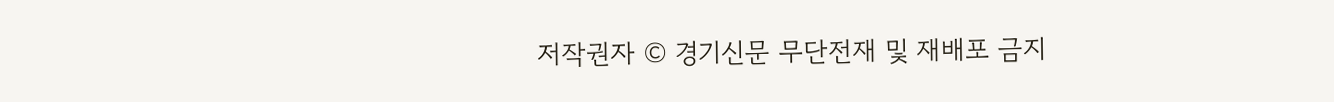저작권자 © 경기신문 무단전재 및 재배포 금지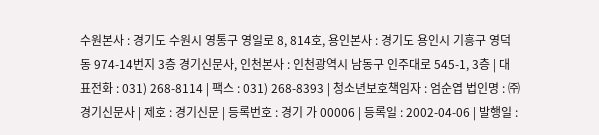수원본사 : 경기도 수원시 영통구 영일로 8, 814호, 용인본사 : 경기도 용인시 기흥구 영덕동 974-14번지 3층 경기신문사, 인천본사 : 인천광역시 남동구 인주대로 545-1, 3층 | 대표전화 : 031) 268-8114 | 팩스 : 031) 268-8393 | 청소년보호책임자 : 엄순엽 법인명 : ㈜경기신문사 | 제호 : 경기신문 | 등록번호 : 경기 가 00006 | 등록일 : 2002-04-06 | 발행일 :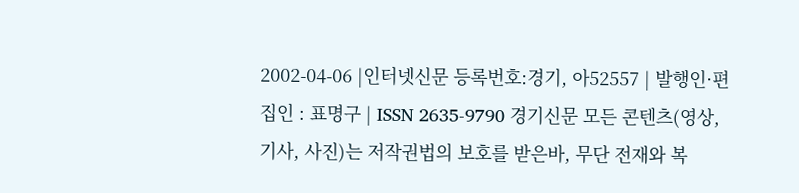2002-04-06 |인터넷신문 등록번호:경기, 아52557 | 발행인·편집인 : 표명구 | ISSN 2635-9790 경기신문 모든 콘텐츠(영상,기사, 사진)는 저작권법의 보호를 받은바, 무단 전재와 복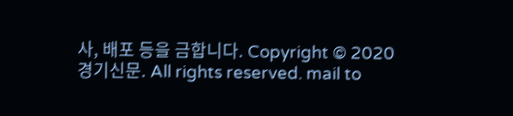사, 배포 등을 금합니다. Copyright © 2020 경기신문. All rights reserved. mail to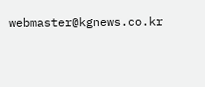webmaster@kgnews.co.kr